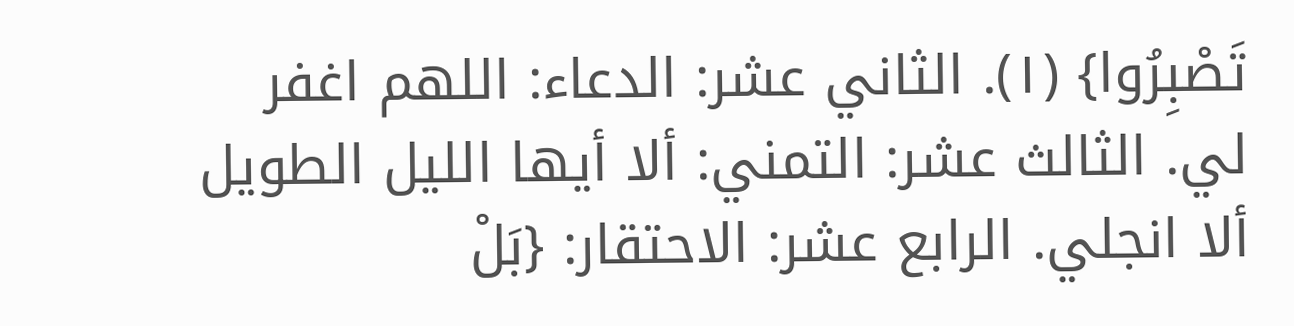تَصْبِرُوا} (١). الثاني عشر: الدعاء: اللهم اغفر لي. الثالث عشر: التمني: ألا أيها الليل الطويل ألا انجلي. الرابع عشر: الاحتقار: {بَلْ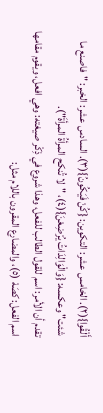أَلْقُوا}(٢). الخامس عشر: التكوين: {كُنْ فَيَكُونُ}(٣). السادس عشر: الخبر: "فاصنع ما شئت" وعكسه: {وَالْوَالِدَاتُ يُرْضِعْنَ}(٤)، "لا تُنكح المرأةُ المرأةَ").
تقدم أن الأمر: اسم للقول الطالب للفعل، وهذا شروع في ذِكْر صيغته: وهي افعل، ويقوم مقامها اسم الفعل: كصَهْ (٥)، والمضارع المقرون باللام مثل: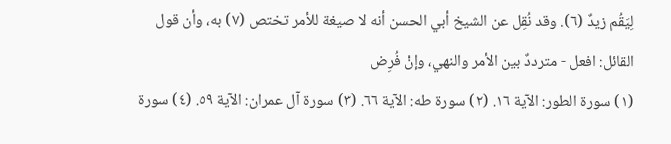لِيَقُم زيدٌ (٦). وقد نُقِل عن الشيخ أبي الحسن أنه لا صيغة للأمر تختص (٧) به، وأن قول القائل: افعل - مترددٌ بين الأمر والنهي، وإنْ فُرِض
(١) سورة الطور: الآية ١٦. (٢) سورة طه: الآية ٦٦. (٣) سورة آل عمران: الآية ٥٩. (٤) سورة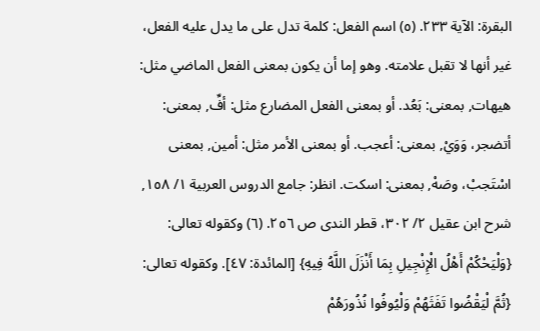البقرة: الآية ٢٣٣. (٥) اسم الفعل: كلمة تدل على ما يدل عليه الفعل، غير أنها لا تقبل علامته. وهو إما أن يكون بمعنى الفعل الماضي مثل: هيهات, بمعنى: بَعُد. أو بمعنى الفعل المضارع مثل: أفِّ, بمعنى: أتضجر، وَوَيْ, بمعنى: أعجب. أو بمعنى الأمر مثل: أمين, بمعنى اسْتَجبْ، وصَهْ, بمعنى: اسكت. انظر: جامع الدروس العربية ١/ ١٥٨, شرح ابن عقيل ٢/ ٣٠٢، قطر الندى ص ٢٥٦. (٦) وكقوله تعالى: {وَلْيَحْكُمْ أَهْلُ الْإِنْجِيلِ بِمَا أَنْزَلَ اللَّهُ فِيهِ} [المائدة: ٤٧]. وكقوله تعالى: {ثُمَّ لْيَقْضُوا تَفَثَهُمْ وَلْيُوفُوا نُذُورَهُمْ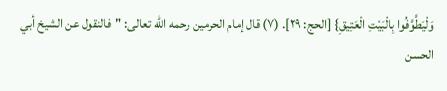وَلْيَطَّوَّفُوا بِالْبَيْتِ الْعَتِيقِ} [الحج: ٢٩]. (٧) قال إمام الحرمين رحمه الله تعالى: "فالنقول عن الشيخ أبي الحسن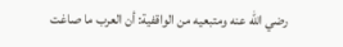رضي الله عنه ومتبعيه من الواقفية: أن العرب ما صاغت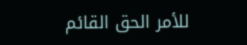للأمر الحق القائم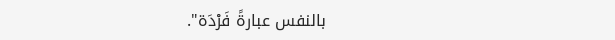بالنفس عبارةً فَرْدَة".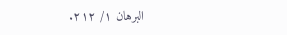البرهان ١/ ٢١٢.